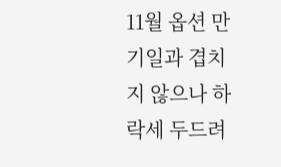11월 옵션 만기일과 겹치지 않으나 하락세 두드려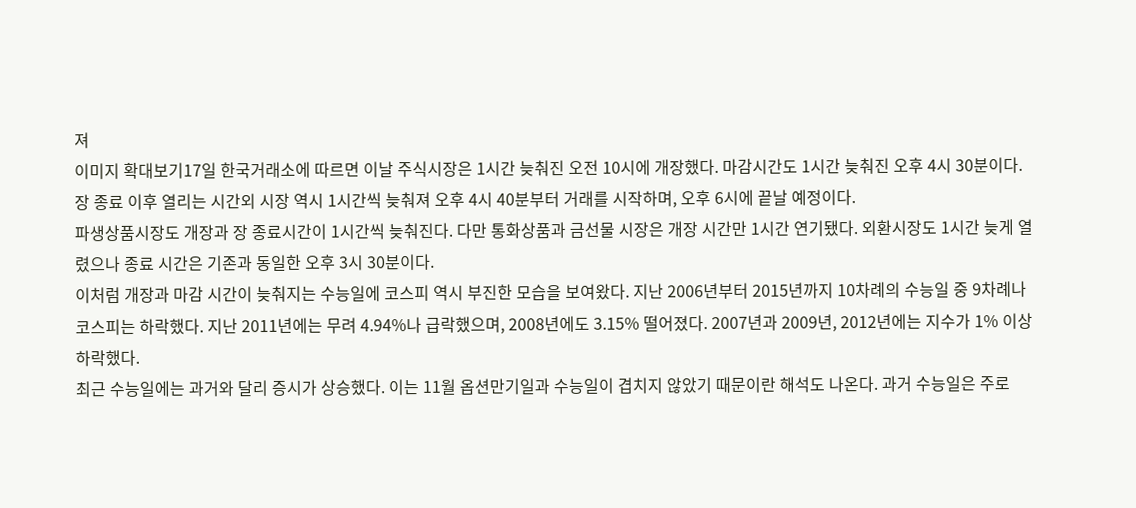져
이미지 확대보기17일 한국거래소에 따르면 이날 주식시장은 1시간 늦춰진 오전 10시에 개장했다. 마감시간도 1시간 늦춰진 오후 4시 30분이다. 장 종료 이후 열리는 시간외 시장 역시 1시간씩 늦춰져 오후 4시 40분부터 거래를 시작하며, 오후 6시에 끝날 예정이다.
파생상품시장도 개장과 장 종료시간이 1시간씩 늦춰진다. 다만 통화상품과 금선물 시장은 개장 시간만 1시간 연기됐다. 외환시장도 1시간 늦게 열렸으나 종료 시간은 기존과 동일한 오후 3시 30분이다.
이처럼 개장과 마감 시간이 늦춰지는 수능일에 코스피 역시 부진한 모습을 보여왔다. 지난 2006년부터 2015년까지 10차례의 수능일 중 9차례나 코스피는 하락했다. 지난 2011년에는 무려 4.94%나 급락했으며, 2008년에도 3.15% 떨어졌다. 2007년과 2009년, 2012년에는 지수가 1% 이상 하락했다.
최근 수능일에는 과거와 달리 증시가 상승했다. 이는 11월 옵션만기일과 수능일이 겹치지 않았기 때문이란 해석도 나온다. 과거 수능일은 주로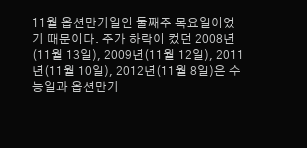11월 옵션만기일인 둘째주 목요일이었기 때문이다. 주가 하락이 컸던 2008년(11월 13일), 2009년(11월 12일), 2011년(11월 10일), 2012년(11월 8일)은 수능일과 옵션만기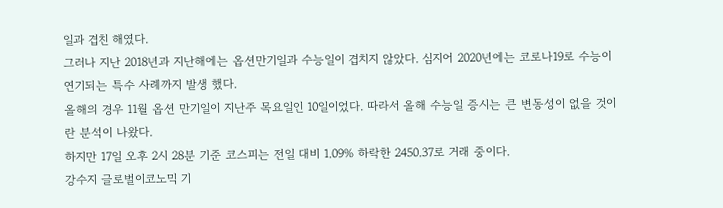일과 겹친 해였다.
그러나 지난 2018년과 지난해에는 옵션만기일과 수능일이 겹치지 않았다. 심지어 2020년에는 코로나19로 수능이 연기되는 특수 사례까지 발생 했다.
올해의 경우 11월 옵션 만기일이 지난주 목요일인 10일이었다. 따라서 올해 수능일 증시는 큰 변동성이 없을 것이란 분석이 나왔다.
하지만 17일 오후 2시 28분 기준 코스피는 전일 대비 1.09% 하락한 2450.37로 거래 중이다.
강수지 글로벌이코노믹 기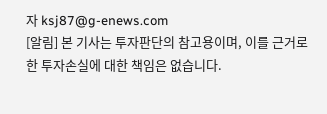자 ksj87@g-enews.com
[알림] 본 기사는 투자판단의 참고용이며, 이를 근거로 한 투자손실에 대한 책임은 없습니다.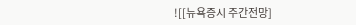![[뉴욕증시 주간전망]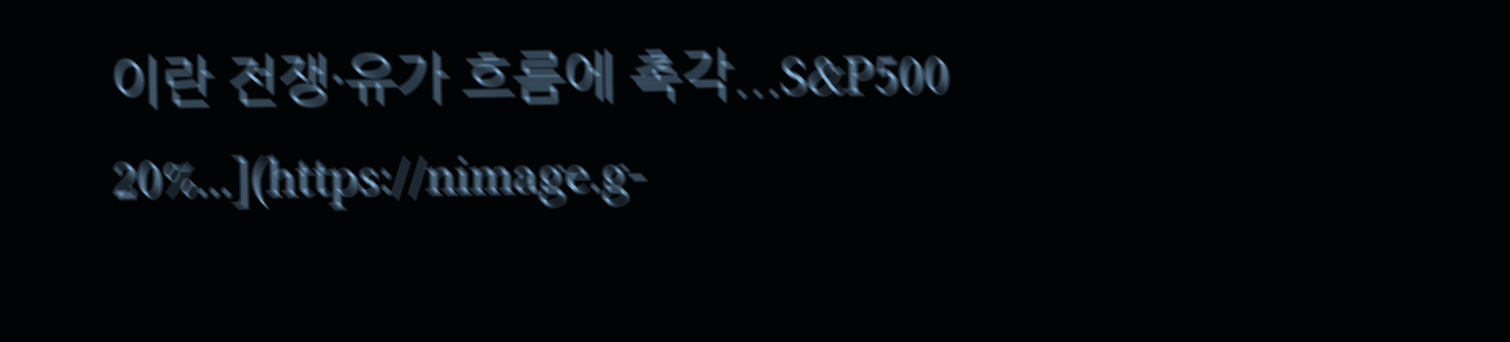이란 전쟁·유가 흐름에 촉각...S&P500 20%...](https://nimage.g-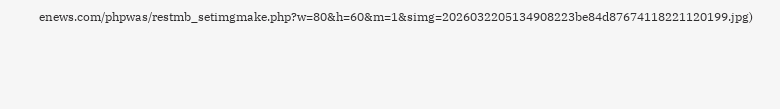enews.com/phpwas/restmb_setimgmake.php?w=80&h=60&m=1&simg=2026032205134908223be84d87674118221120199.jpg)